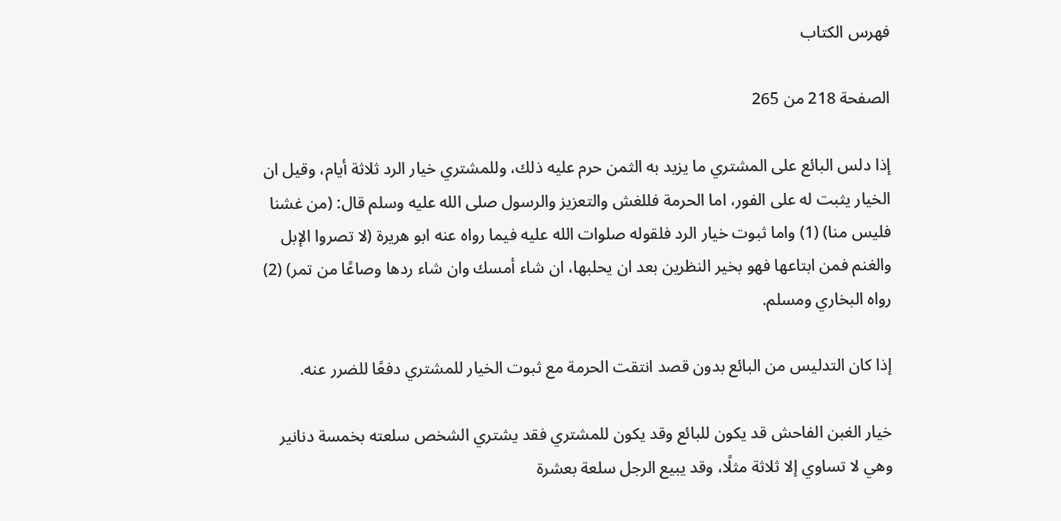فهرس الكتاب

الصفحة 218 من 265

إذا دلس البائع على المشتري ما يزيد به الثمن حرم عليه ذلك، وللمشتري خيار الرد ثلاثة أيام، وقيل ان الخيار يثبت له على الفور، اما الحرمة فللغش والتعزيز والرسول صلى الله عليه وسلم قال: (من غشنا فليس منا) (1) واما ثبوت خيار الرد فلقوله صلوات الله عليه فيما رواه عنه ابو هريرة (لا تصروا الإبل والغنم فمن ابتاعها فهو بخير النظرين بعد ان يحلبها، ان شاء أمسك وان شاء ردها وصاعًا من تمر) (2) رواه البخاري ومسلم.

إذا كان التدليس من البائع بدون قصد انتقت الحرمة مع ثبوت الخيار للمشتري دفعًا للضرر عنه.

خيار الغبن الفاحش قد يكون للبائع وقد يكون للمشتري فقد يشتري الشخص سلعته بخمسة دنانير وهي لا تساوي إلا ثلاثة مثلًا، وقد يبيع الرجل سلعة بعشرة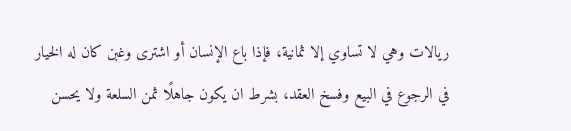ريالات وهي لا تساوي إلا ثمانية، فإذا باع الإنسان أو اشترى وغبن كان له الخيار في الرجوع في البيع وفسخ العقد، بشرط ان يكون جاهلًا ثمن السلعة ولا يحسن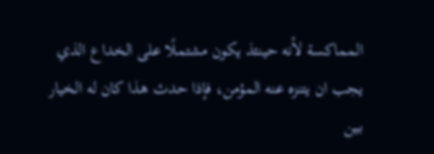المماكسة لأنه حينئذ يكون مشتملًا على الخداع الذي يجب ان يتنزه عنه المؤمن، فإذا حدث هذا كان له الخيار بين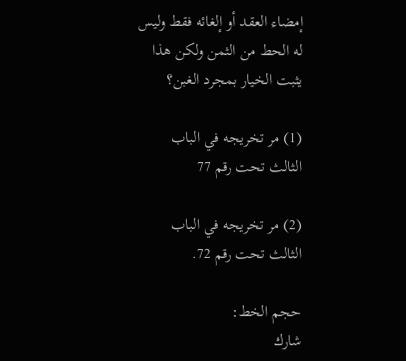إمضاء العقد أو إلغائه فقط وليس له الحط من الثمن ولكن هذا يثبت الخيار بمجرد الغبن؟

(1) مر تخريجه في الباب الثالث تحت رقم 77

(2) مر تخريجه في الباب الثالث تحت رقم 72.

حجم الخط:
شارك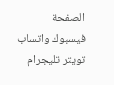الصفحة
فيسبوك واتساب تويتر تليجرام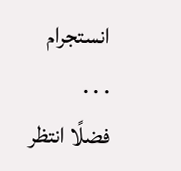انستجرام
. . .
فضلًا انتظر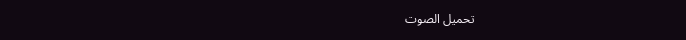تحميل الصوت